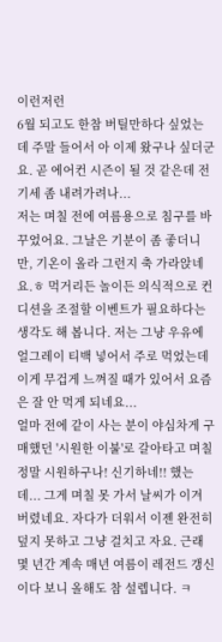이런저런
6월 되고도 한참 버틸만하다 싶었는데 주말 들어서 아 이제 왔구나 싶더군요. 곧 에어컨 시즌이 될 것 같은데 전기세 좀 내려가려나...
저는 며칠 전에 여름용으로 침구를 바꾸었어요. 그날은 기분이 좀 좋더니만, 기온이 올라 그런지 축 가라앉네요.ㅎ 먹거리든 놀이든 의식적으로 컨디션을 조절할 이벤트가 필요하다는 생각도 해 봅니다. 저는 그냥 우유에 얼그레이 티백 넣어서 주로 먹었는데 이게 무겁게 느껴질 때가 있어서 요즘은 잘 안 먹게 되네요...
얼마 전에 같이 사는 분이 야심차게 구매했던 '시원한 이불'로 갈아타고 며칠 정말 시원하구나! 신기하네!! 했는데... 그게 며칠 못 가서 날씨가 이겨 버렸네요. 자다가 더워서 이젠 완전히 덮지 못하고 그냥 걸치고 자요. 근래 몇 년간 계속 매년 여름이 레전드 갱신이다 보니 올해도 참 설렙니다. ㅋ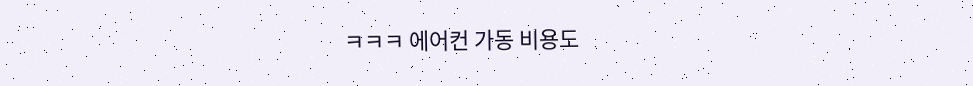ㅋㅋㅋ 에어컨 가동 비용도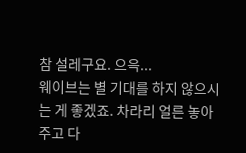참 설레구요. 으윽...
웨이브는 별 기대를 하지 않으시는 게 좋겠죠. 차라리 얼른 놓아주고 다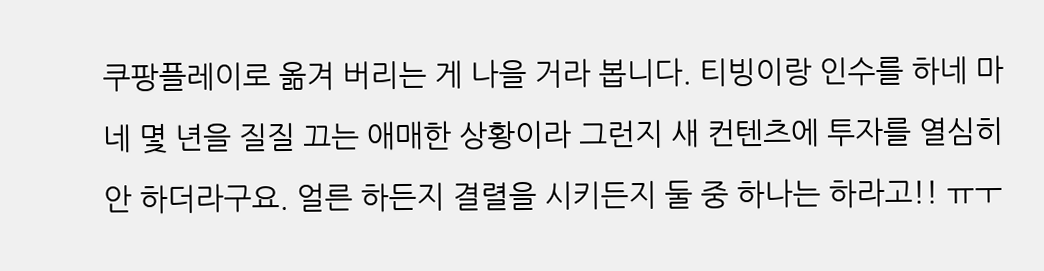쿠팡플레이로 옮겨 버리는 게 나을 거라 봅니다. 티빙이랑 인수를 하네 마네 몇 년을 질질 끄는 애매한 상황이라 그런지 새 컨텐츠에 투자를 열심히 안 하더라구요. 얼른 하든지 결렬을 시키든지 둘 중 하나는 하라고!! ㅠㅜ